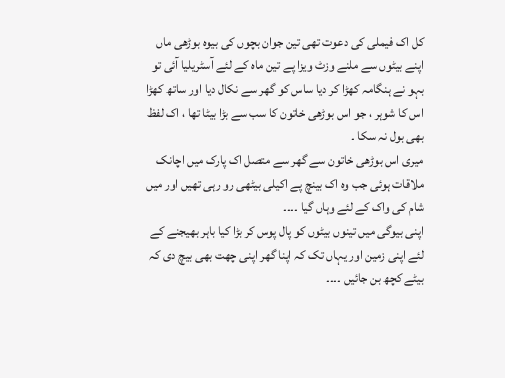کل اک فیملی کی دعوت تھی تین جوان بچوں کی بیوہ بوڑھی ماں اپنے بیٹوں سے ملنے وزٹ ویزا پے تین ماہ کے لئے آسٹریلیا آئی تو بہو نے ہنگامہ کھڑا کر دیا ساس کو گھر سے نکال دیا اور ساتھ کھڑا اس کا شوہر ، جو اس بوڑھی خاتون کا سب سے بڑا بیٹا تھا ، اک لفظ بھی بول نہ سکا ۔
میری اس بوڑھی خاتون سے گھر سے متصل اک پارک میں اچانک ملاقات ہوئی جب وہ اک بینچ پے اکیلی بیٹھی رو رہی تھیں اور میں شام کی واک کے لئے وہاں گیا ۔۔۔۔
اپنی بیوگی میں تینوں بیٹوں کو پال پوس کر بڑا کیا باہر بھیجنے کے لئے اپنی زمین اور یہاں تک کہ اپنا گھر اپنی چھت بھی بیچ دی کہ بیٹے کچھ بن جائیں ۔۔۔۔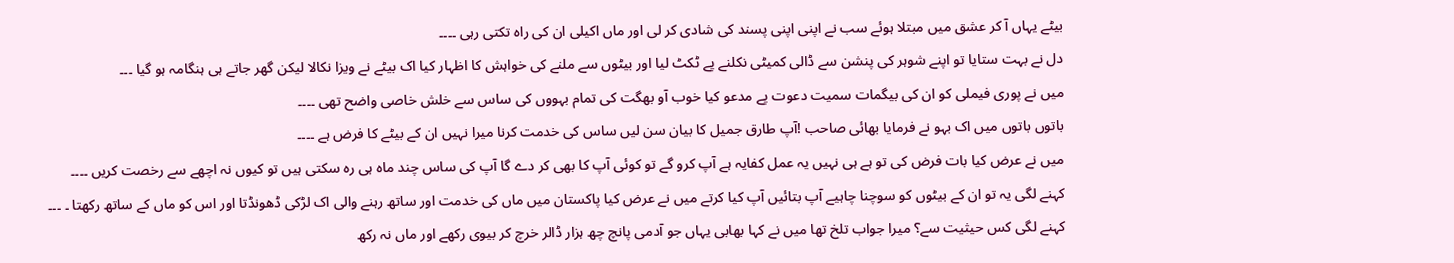بیٹے یہاں آ کر عشق میں مبتلا ہوئے سب نے اپنی اپنی پسند کی شادی کر لی اور ماں اکیلی ان کی راہ تکتی رہی ۔۔۔۔
دل نے بہت ستایا تو اپنے شوہر کی پنشن سے ڈالی کمیٹی نکلنے پے ٹکٹ لیا اور بیٹوں سے ملنے کی خواہش کا اظہار کیا اک بیٹے نے ویزا نکالا لیکن گھر جاتے ہی ہنگامہ ہو گیا ۔۔۔
میں نے پوری فیملی کو ان کی بیگمات سمیت دعوت پے مدعو کیا خوب آو بھگت کی تمام بہووں کی ساس سے خلش خاصی واضح تھی ۔۔۔۔
باتوں باتوں میں اک بہو نے فرمایا بھائی صاحب !آپ طارق جمیل کا بیان سن لیں ساس کی خدمت کرنا میرا نہیں ان کے بیٹے کا فرض ہے ۔۔۔۔
میں نے عرض کیا بات فرض کی تو ہے ہی نہیں یہ عمل کفایہ ہے آپ کرو گے تو کوئی آپ کا بھی کر دے گا آپ کی ساس چند ماہ ہی رہ سکتی ہیں تو کیوں نہ اچھے سے رخصت کریں ۔۔۔۔
کہنے لگی یہ تو ان کے بیٹوں کو سوچنا چاہیے آپ بتائیں آپ کیا کرتے میں نے عرض کیا پاکستان میں ماں کی خدمت اور ساتھ رہنے والی اک لڑکی ڈھونڈتا اور اس کو ماں کے ساتھ رکھتا ۔ ۔۔۔
کہنے لگی کس حیثیت سے؟ میرا جواب تلخ تھا میں نے کہا بھابی یہاں جو آدمی پانچ چھ ہزار ڈالر خرچ کر بیوی رکھے اور ماں نہ رکھ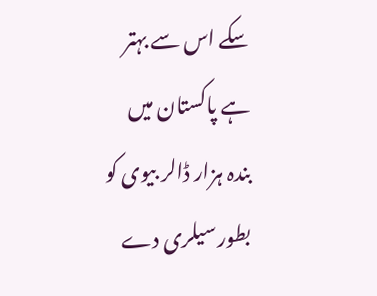سکے اس سے بہتر ہے پاکستان میں بندہ ہزار ڈالر بیوی کو بطور سیلری دے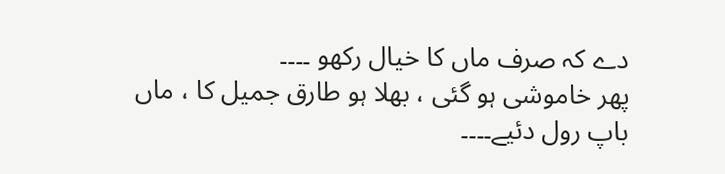دے کہ صرف ماں کا خیال رکھو ۔۔۔۔
پھر خاموشی ہو گئی ، بھلا ہو طارق جمیل کا ، ماں باپ رول دئیے۔۔۔۔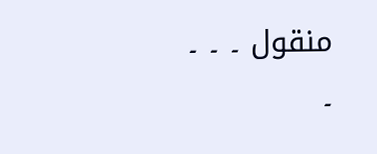منقول ۔ ۔ ۔ ۔